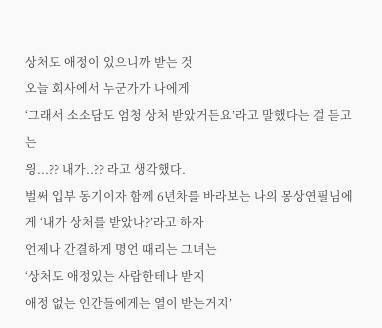상처도 애정이 있으니까 받는 것
오늘 회사에서 누군가가 나에게
‘그래서 소소담도 엄청 상처 받았거든요’라고 말했다는 걸 듣고는
읭...?? 내가..?? 라고 생각했다.
벌써 입부 동기이자 함께 6년차를 바라보는 나의 몽상연필님에게 ‘내가 상처를 받았나?’라고 하자
언제나 간결하게 명언 때리는 그녀는
‘상처도 애정있는 사람한테나 받지
애정 없는 인간들에게는 열이 받는거지’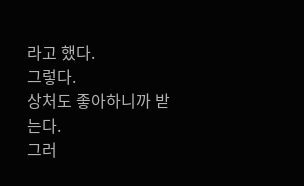라고 했다.
그렇다.
상처도 좋아하니까 받는다.
그러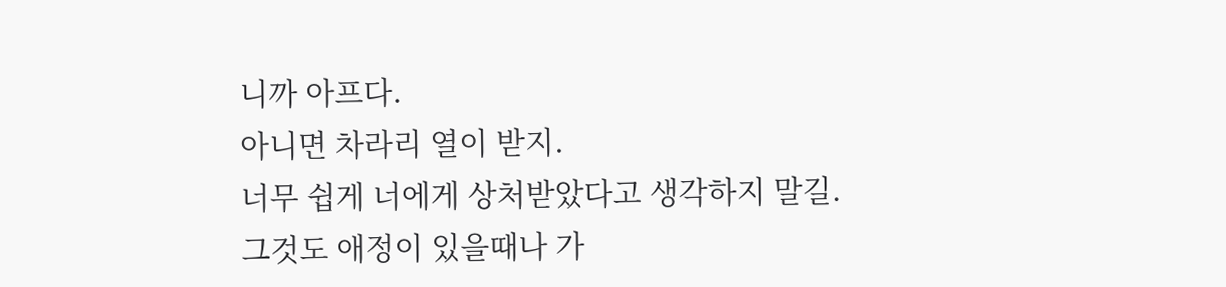니까 아프다.
아니면 차라리 열이 받지.
너무 쉽게 너에게 상처받았다고 생각하지 말길.
그것도 애정이 있을때나 가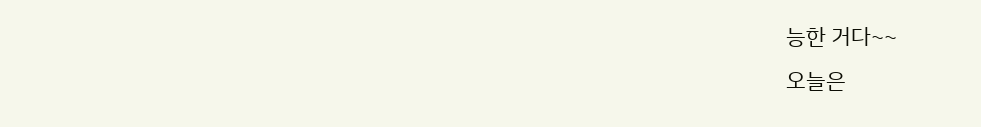능한 거다~~
오늘은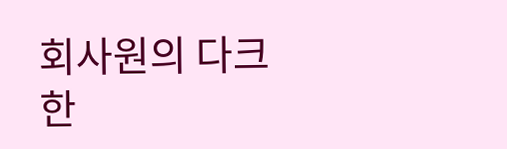회사원의 다크한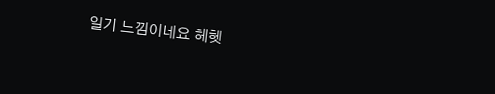일기 느낌이네요 헤헷